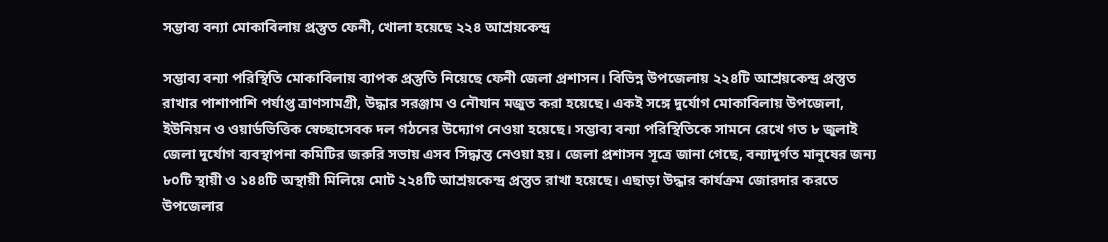সম্ভাব্য বন্যা মোকাবিলায় প্রস্তুত ফেনী, খোলা হয়েছে ২২৪ আশ্রয়কেন্দ্র

সম্ভাব্য বন্যা পরিস্থিতি মোকাবিলায় ব্যাপক প্রস্তুতি নিয়েছে ফেনী জেলা প্রশাসন। বিভিন্ন উপজেলায় ২২৪টি আশ্রয়কেন্দ্র প্রস্তুত রাখার পাশাপাশি পর্যাপ্ত ত্রাণসামগ্রী, উদ্ধার সরঞ্জাম ও নৌযান মজুত করা হয়েছে। একই সঙ্গে দুর্যোগ মোকাবিলায় উপজেলা, ইউনিয়ন ও ওয়ার্ডভিত্তিক স্বেচ্ছাসেবক দল গঠনের উদ্যোগ নেওয়া হয়েছে। সম্ভাব্য বন্যা পরিস্থিতিকে সামনে রেখে গত ৮ জুলাই জেলা দুর্যোগ ব্যবস্থাপনা কমিটির জরুরি সভায় এসব সিদ্ধান্ত নেওয়া হয়। জেলা প্রশাসন সূত্রে জানা গেছে, বন্যাদুর্গত মানুষের জন্য ৮০টি স্থায়ী ও ১৪৪টি অস্থায়ী মিলিয়ে মোট ২২৪টি আশ্রয়কেন্দ্র প্রস্তুত রাখা হয়েছে। এছাড়া উদ্ধার কার্যক্রম জোরদার করতে উপজেলার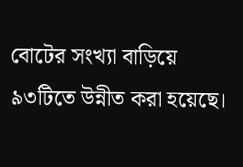বোটের সংখ্যা বাড়িয়ে ৯৩টিতে উন্নীত করা হয়েছে।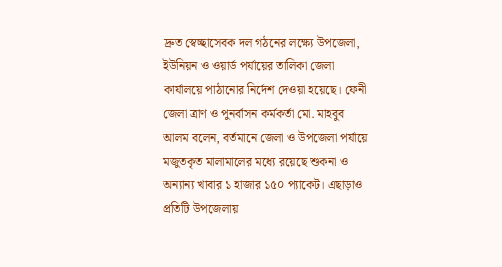দ্রুত স্বেচ্ছাসেবক দল গঠনের লক্ষ্যে উপজেলা, ইউনিয়ন ও ওয়ার্ড পর্যায়ের তালিকা জেলা কার্যালয়ে পাঠানোর নির্দেশ দেওয়া হয়েছে। ফেনী জেলা ত্রাণ ও পুনর্বাসন কর্মকর্তা মো. মাহবুব আলম বলেন, বর্তমানে জেলা ও উপজেলা পর্যায়ে মজুতকৃত মালামালের মধ্যে রয়েছে শুকনা ও অন্যান্য খাবার ১ হাজার ১৫০ প্যাকেট। এছাড়াও প্রতিটি উপজেলায়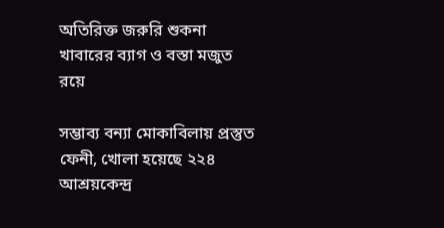অতিরিক্ত জরুরি শুকনা খাবারের ব্যাগ ও বস্তা মজুত রয়ে

সম্ভাব্য বন্যা মোকাবিলায় প্রস্তুত ফেনী, খোলা হয়েছে ২২৪ আশ্রয়কেন্দ্র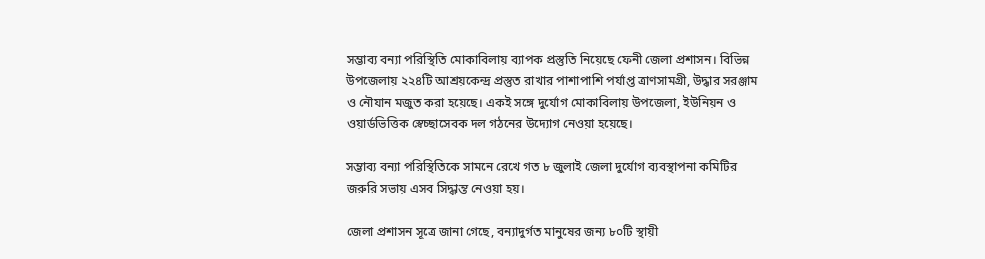সম্ভাব্য বন্যা পরিস্থিতি মোকাবিলায় ব্যাপক প্রস্তুতি নিয়েছে ফেনী জেলা প্রশাসন। বিভিন্ন উপজেলায় ২২৪টি আশ্রয়কেন্দ্র প্রস্তুত রাখার পাশাপাশি পর্যাপ্ত ত্রাণসামগ্রী, উদ্ধার সরঞ্জাম ও নৌযান মজুত করা হয়েছে। একই সঙ্গে দুর্যোগ মোকাবিলায় উপজেলা, ইউনিয়ন ও ওয়ার্ডভিত্তিক স্বেচ্ছাসেবক দল গঠনের উদ্যোগ নেওয়া হয়েছে।

সম্ভাব্য বন্যা পরিস্থিতিকে সামনে রেখে গত ৮ জুলাই জেলা দুর্যোগ ব্যবস্থাপনা কমিটির জরুরি সভায় এসব সিদ্ধান্ত নেওয়া হয়।

জেলা প্রশাসন সূত্রে জানা গেছে, বন্যাদুর্গত মানুষের জন্য ৮০টি স্থায়ী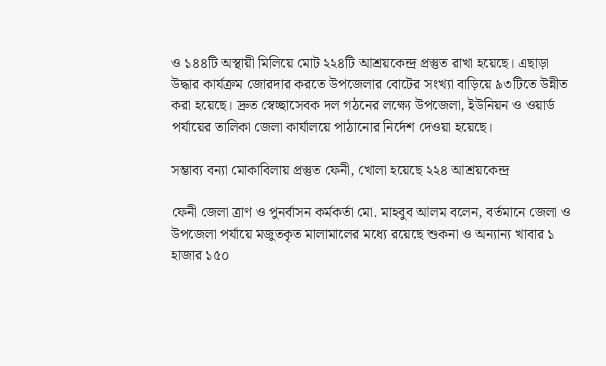ও ১৪৪টি অস্থায়ী মিলিয়ে মোট ২২৪টি আশ্রয়কেন্দ্র প্রস্তুত রাখা হয়েছে। এছাড়া উদ্ধার কার্যক্রম জোরদার করতে উপজেলার বোটের সংখ্যা বাড়িয়ে ৯৩টিতে উন্নীত করা হয়েছে। দ্রুত স্বেচ্ছাসেবক দল গঠনের লক্ষ্যে উপজেলা, ইউনিয়ন ও ওয়ার্ড পর্যায়ের তালিকা জেলা কার্যালয়ে পাঠানোর নির্দেশ দেওয়া হয়েছে।

সম্ভাব্য বন্যা মোকাবিলায় প্রস্তুত ফেনী, খোলা হয়েছে ২২৪ আশ্রয়কেন্দ্র

ফেনী জেলা ত্রাণ ও পুনর্বাসন কর্মকর্তা মো. মাহবুব আলম বলেন, বর্তমানে জেলা ও উপজেলা পর্যায়ে মজুতকৃত মালামালের মধ্যে রয়েছে শুকনা ও অন্যান্য খাবার ১ হাজার ১৫০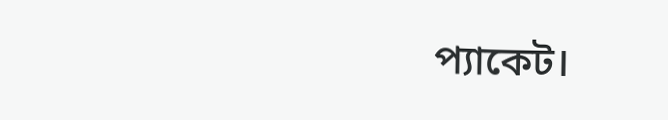প্যাকেট।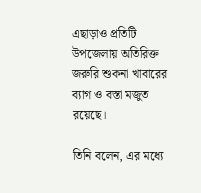এছাড়াও প্রতিটি উপজেলায় অতিরিক্ত জরুরি শুকনা খাবারের ব্যাগ ও বস্তা মজুত রয়েছে।

তিনি বলেন, এর মধ্যে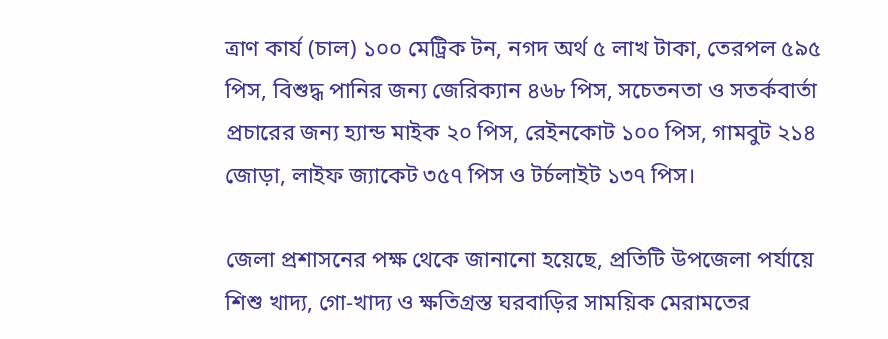ত্রাণ কার্য (চাল) ১০০ মেট্রিক টন, নগদ অর্থ ৫ লাখ টাকা, তেরপল ৫৯৫ পিস, বিশুদ্ধ পানির জন্য জেরিক্যান ৪৬৮ পিস, সচেতনতা ও সতর্কবার্তা প্রচারের জন্য হ্যান্ড মাইক ২০ পিস, রেইনকোট ১০০ পিস, গামবুট ২১৪ জোড়া, লাইফ জ্যাকেট ৩৫৭ পিস ও টর্চলাইট ১৩৭ পিস।

জেলা প্রশাসনের পক্ষ থেকে জানানো হয়েছে, প্রতিটি উপজেলা পর্যায়ে শিশু খাদ্য, গো-খাদ্য ও ক্ষতিগ্রস্ত ঘরবাড়ির সাময়িক মেরামতের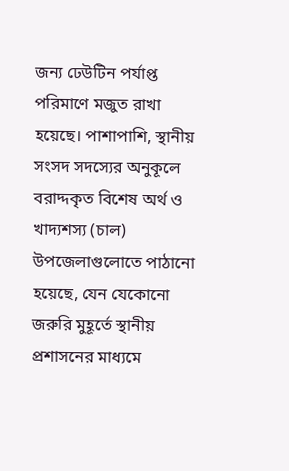জন্য ঢেউটিন পর্যাপ্ত পরিমাণে মজুত রাখা হয়েছে। পাশাপাশি, স্থানীয় সংসদ সদস্যের অনুকূলে বরাদ্দকৃত বিশেষ অর্থ ও খাদ্যশস্য (চাল) উপজেলাগুলোতে পাঠানো হয়েছে, যেন যেকোনো জরুরি মুহূর্তে স্থানীয় প্রশাসনের মাধ্যমে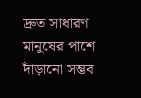দ্রুত সাধারণ মানুষের পাশে দাঁড়ানো সম্ভব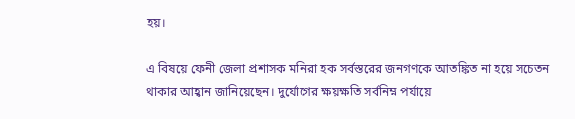হয়।

এ বিষয়ে ফেনী জেলা প্রশাসক মনিরা হক সর্বস্তরের জনগণকে আতঙ্কিত না হয়ে সচেতন থাকার আহ্বান জানিয়েছেন। দুর্যোগের ক্ষয়ক্ষতি সর্বনিম্ন পর্যায়ে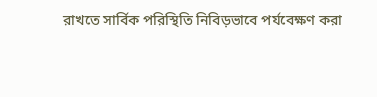রাখতে সার্বিক পরিস্থিতি নিবিড়ভাবে পর্যবেক্ষণ করা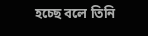হচ্ছে বলে তিনি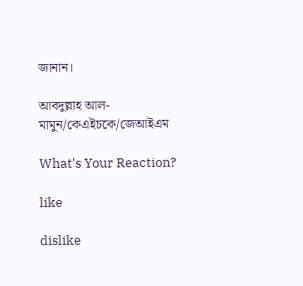জানান।

আবদুল্লাহ আল-মামুন/কেএইচকে/জেআইএম

What's Your Reaction?

like

dislike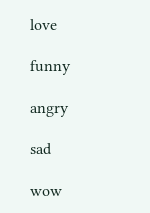love

funny

angry

sad

wow